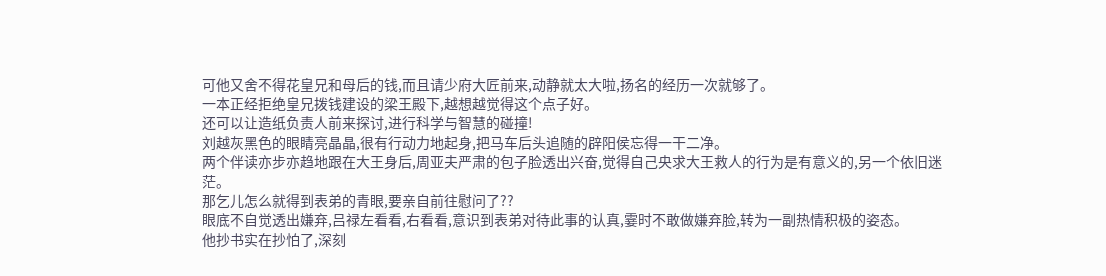可他又舍不得花皇兄和母后的钱,而且请少府大匠前来,动静就太大啦,扬名的经历一次就够了。
一本正经拒绝皇兄拨钱建设的梁王殿下,越想越觉得这个点子好。
还可以让造纸负责人前来探讨,进行科学与智慧的碰撞!
刘越灰黑色的眼睛亮晶晶,很有行动力地起身,把马车后头追随的辟阳侯忘得一干二净。
两个伴读亦步亦趋地跟在大王身后,周亚夫严肃的包子脸透出兴奋,觉得自己央求大王救人的行为是有意义的,另一个依旧迷茫。
那乞儿怎么就得到表弟的青眼,要亲自前往慰问了??
眼底不自觉透出嫌弃,吕禄左看看,右看看,意识到表弟对待此事的认真,霎时不敢做嫌弃脸,转为一副热情积极的姿态。
他抄书实在抄怕了,深刻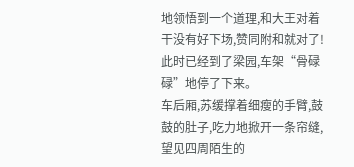地领悟到一个道理,和大王对着干没有好下场,赞同附和就对了!
此时已经到了梁园,车架“骨碌碌”地停了下来。
车后厢,苏缓撑着细瘦的手臂,鼓鼓的肚子,吃力地掀开一条帘缝,望见四周陌生的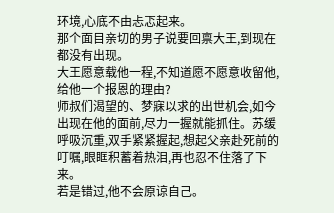环境,心底不由忐忑起来。
那个面目亲切的男子说要回禀大王,到现在都没有出现。
大王愿意载他一程,不知道愿不愿意收留他,给他一个报恩的理由?
师叔们渴望的、梦寐以求的出世机会,如今出现在他的面前,尽力一握就能抓住。苏缓呼吸沉重,双手紧紧握起,想起父亲赴死前的叮嘱,眼眶积蓄着热泪,再也忍不住落了下来。
若是错过,他不会原谅自己。